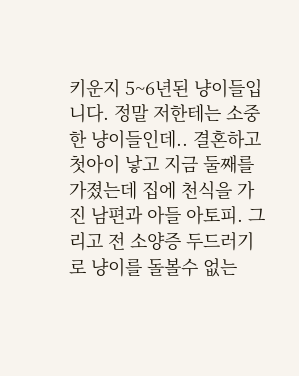키운지 5~6년된 냥이들입니다. 정말 저한테는 소중한 냥이들인데.. 결혼하고 첫아이 낳고 지금 둘째를 가졌는데 집에 천식을 가진 남편과 아들 아토피. 그리고 전 소양증 두드러기로 냥이를 돌볼수 없는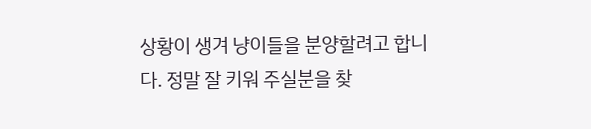상황이 생겨 냥이들을 분양할려고 합니다. 정말 잘 키워 주실분을 찾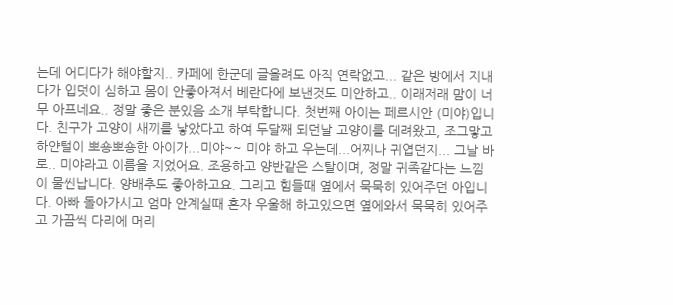는데 어디다가 해야할지.. 카페에 한군데 글올려도 아직 연락없고... 같은 방에서 지내다가 입덧이 심하고 몸이 안좋아져서 베란다에 보낸것도 미안하고.. 이래저래 맘이 너무 아프네요.. 정말 좋은 분있음 소개 부탁합니다. 첫번째 아이는 페르시안 (미야)입니다. 친구가 고양이 새끼를 낳았다고 하여 두달째 되던날 고양이를 데려왔고, 조그맣고 하얀털이 뽀숑뽀숑한 아이가...미야~~ 미야 하고 우는데...어찌나 귀엽던지... 그날 바로.. 미야라고 이름을 지었어요. 조용하고 양반같은 스탈이며, 정말 귀족같다는 느낌이 물씬납니다. 양배추도 좋아하고요. 그리고 힘들때 옆에서 묵묵히 있어주던 아입니다. 아빠 돌아가시고 엄마 안계실때 혼자 우울해 하고있으면 옆에와서 묵묵히 있어주고 가끔씩 다리에 머리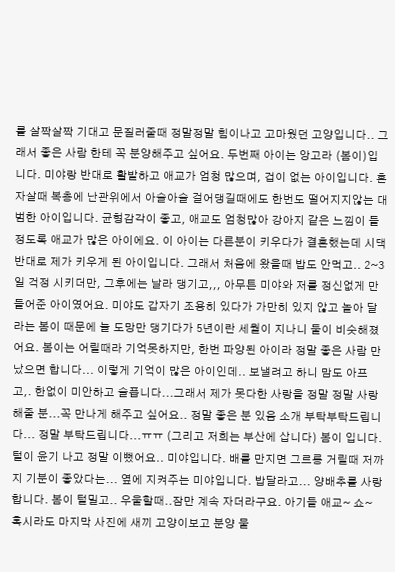를 살짝살짝 기대고 문질러줄때 정말정말 힘이나고 고마웠던 고양입니다.. 그래서 좋은 사람 한테 꼭 분양해주고 싶어요. 두번째 아이는 앙고라 (봄이)입니다. 미야랑 반대로 활발하고 애교가 엄청 많으며, 겁이 없는 아이입니다. 혼자살때 복층에 난관위에서 아슬아슬 걸어댕길때에도 한번도 떨어지지않는 대범한 아이입니다. 균형감각이 좋고, 애교도 엄청많아 강아지 같은 느낌이 들정도록 애교가 많은 아이에요. 이 아이는 다른분이 키우다가 결혼했는데 시댁 반대로 제가 키우게 된 아이입니다. 그래서 처음에 왔을때 밥도 안먹고.. 2~3일 걱정 시키더만, 그후에는 날라 댕기고,,, 아무튼 미야와 저를 정신없게 만들어준 아이였어요. 미야도 갑자기 조용히 있다가 가만히 있지 않고 놀아 달라는 봄이 때문에 늘 도망만 댕기다가 5년이란 세월이 지나니 둘이 비슷해졌어요. 봄이는 어릴때라 기억못하지만, 한번 파양된 아이라 정말 좋은 사람 만났으면 합니다... 이렇게 기억이 많은 아이인데.. 보낼려고 하니 맘도 아프고,. 한없이 미안하고 슬픕니다...그래서 제가 못다한 사랑을 정말 정말 사랑해줄 분...꼭 만나게 해주고 싶어요.. 정말 좋은 분 있음 소개 부탁부탁드립니다... 정말 부탁드립니다...ㅠㅠ (그리고 저희는 부산에 삽니다) 봄이 입니다. 털이 윤기 나고 정말 이뻤어요.. 미야입니다. 배를 만지면 그르릉 거릴때 저까지 기분이 좋았다는... 옆에 지켜주는 미야입니다. 밥달라고... 양배추를 사랑합니다. 봄이 털밀고.. 우울할때..잠만 계속 자더라구요. 아기들 애교~ 쇼~ 혹시라도 마지막 사진에 새끼 고양이보고 분양 물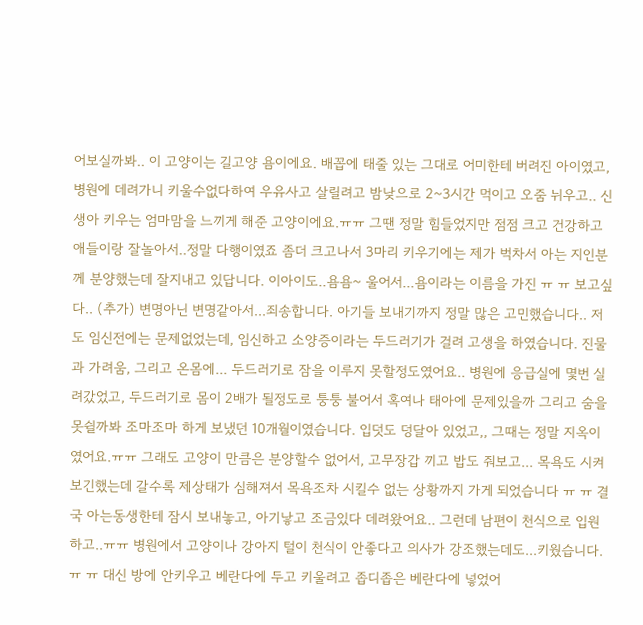어보실까봐.. 이 고양이는 길고양 욤이에요. 배꼽에 태줄 있는 그대로 어미한테 버려진 아이였고, 병원에 데려가니 키울수없다하여 우유사고 살릴려고 밤낮으로 2~3시간 먹이고 오줌 뉘우고.. 신생아 키우는 엄마맘을 느끼게 해준 고양이에요.ㅠㅠ 그땐 정말 힘들었지만 점점 크고 건강하고 애들이랑 잘놀아서..정말 다행이였죠 좀더 크고나서 3마리 키우기에는 제가 벅차서 아는 지인분께 분양했는데 잘지내고 있답니다. 이아이도..욤욤~ 울어서...욤이라는 이름을 가진 ㅠ ㅠ 보고싶다.. (추가) 변명아닌 변명같아서...죄송합니다. 아기들 보내기까지 정말 많은 고민했습니다.. 저도 임신전에는 문제없었는데, 임신하고 소양증이라는 두드러기가 걸려 고생을 하였습니다. 진물과 가려움, 그리고 온몸에... 두드러기로 잠을 이루지 못할정도였어요.. 병원에 응급실에 몇번 실려갔었고, 두드러기로 몸이 2배가 될정도로 퉁퉁 불어서 혹여나 태아에 문제있을까 그리고 숨을 못쉴까봐 조마조마 하게 보냈던 10개월이였습니다. 입덧도 덩달아 있었고,, 그때는 정말 지옥이였어요.ㅠㅠ 그래도 고양이 만큼은 분양할수 없어서, 고무장갑 끼고 밥도 줘보고... 목욕도 시켜보긴했는데 갈수록 제상태가 심해져서 목욕조차 시킬수 없는 상황까지 가게 되었습니다 ㅠ ㅠ 결국 아는동생한테 잠시 보내놓고, 아기낳고 조금있다 데려왔어요.. 그런데 남편이 천식으로 입원하고..ㅠㅠ 병원에서 고양이나 강아지 털이 천식이 안좋다고 의사가 강조했는데도...키웠습니다. ㅠ ㅠ 대신 방에 안키우고 베란다에 두고 키울려고 좁디좁은 베란다에 넣었어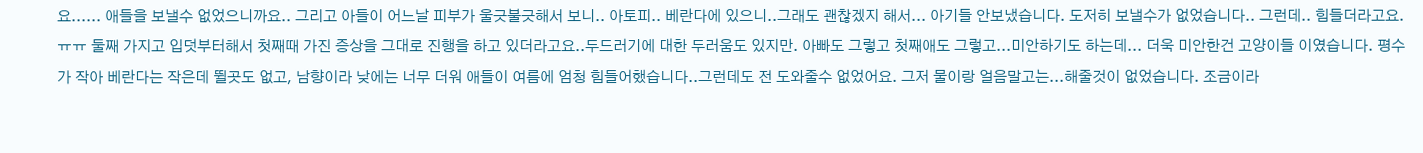요...... 애들을 보낼수 없었으니까요.. 그리고 아들이 어느날 피부가 울긋불긋해서 보니.. 아토피.. 베란다에 있으니..그래도 괜찮겠지 해서... 아기들 안보냈습니다. 도저히 보낼수가 없었습니다.. 그런데.. 힘들더라고요.ㅠㅠ 둘째 가지고 입덧부터해서 첫째때 가진 증상을 그대로 진행을 하고 있더라고요..두드러기에 대한 두러움도 있지만. 아빠도 그렇고 첫째애도 그렇고...미안하기도 하는데... 더욱 미안한건 고양이들 이였습니다. 평수가 작아 베란다는 작은데 뛸곳도 없고, 남향이라 낮에는 너무 더워 애들이 여름에 엄청 힘들어했습니다..그런데도 전 도와줄수 없었어요. 그저 물이랑 얼음말고는...해줄것이 없었습니다. 조금이라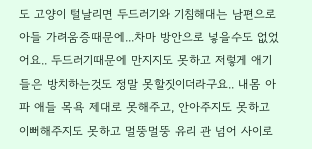도 고양이 털날리면 두드러기와 기침해대는 남편으로 아들 가려움증때문에...차마 방안으로 넣을수도 없었어요.. 두드러기때문에 만지지도 못하고 저렇게 애기들은 방치하는것도 정말 못할짓이더라구요.. 내몸 아파 애들 목욕 제대로 못해주고, 안아주지도 못하고 이뻐해주지도 못하고 멀뚱멀뚱 유리 관 넘어 사이로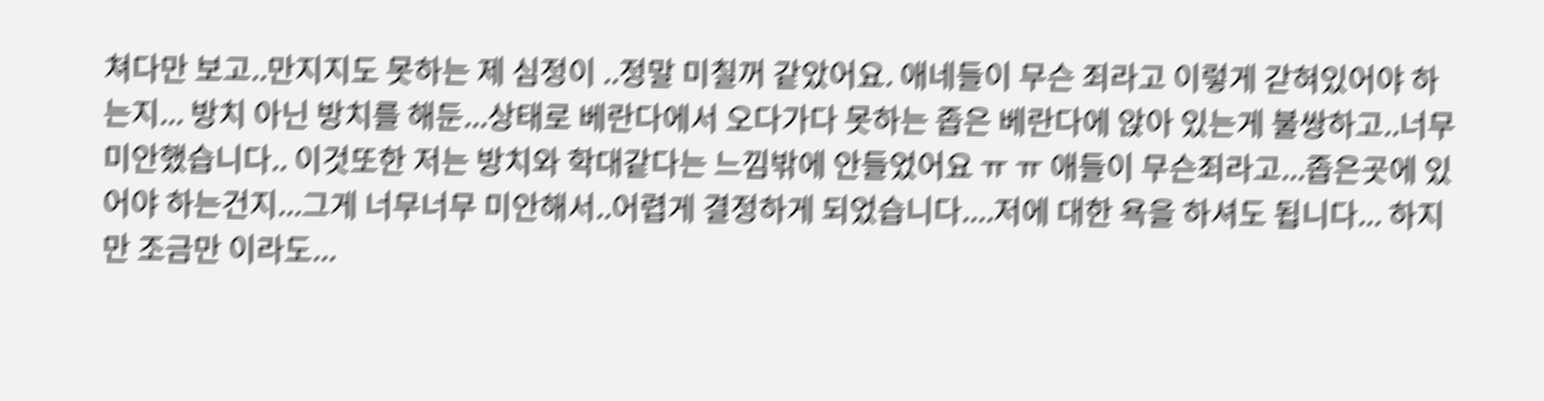쳐다만 보고..만지지도 못하는 제 심정이 ..정말 미칠꺼 같았어요. 애네들이 무슨 죄라고 이렇게 갇혀있어야 하는지... 방치 아닌 방치를 해둔...상태로 베란다에서 오다가다 못하는 좁은 베란다에 앉아 있는게 불쌍하고..너무 미안했습니다.. 이것또한 저는 방치와 학대같다는 느낌밖에 안들었어요 ㅠ ㅠ 애들이 무슨죄라고...좁은곳에 있어야 하는건지...그게 너무너무 미안해서..어렵게 결정하게 되었습니다....저에 대한 욕을 하셔도 됩니다... 하지만 조금만 이라도...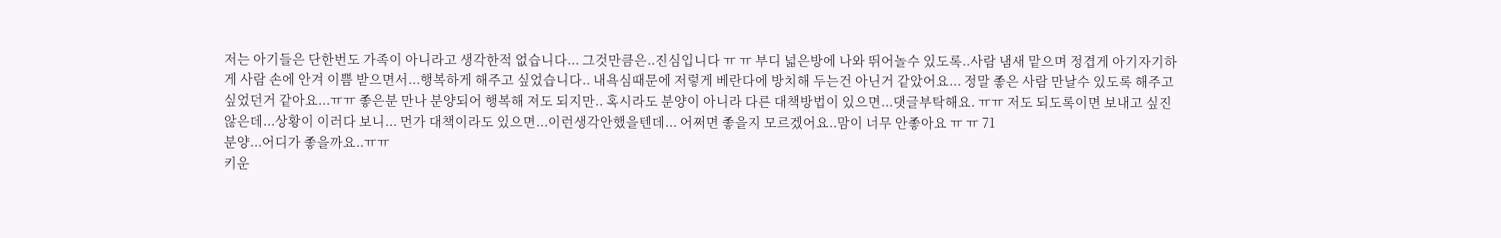저는 아기들은 단한번도 가족이 아니라고 생각한적 없습니다... 그것만큼은..진심입니다 ㅠ ㅠ 부디 넓은방에 나와 뛰어놀수 있도록..사람 냄새 맡으며 정겹게 아기자기하게 사람 손에 안겨 이쁨 받으면서...행복하게 해주고 싶었습니다.. 내욕심때문에 저렇게 베란다에 방치해 두는건 아닌거 같았어요... 정말 좋은 사람 만날수 있도록 해주고 싶었던거 같아요...ㅠㅠ 좋은분 만나 분양되어 행복해 져도 되지만.. 혹시라도 분양이 아니라 다른 대책방법이 있으면...댓글부탁해요. ㅠㅠ 저도 되도록이면 보내고 싶진않은데...상황이 이러다 보니... 먼가 대책이라도 있으면...이런생각안했을텐데... 어쩌면 좋을지 모르겠어요..맘이 너무 안좋아요 ㅠ ㅠ 71
분양...어디가 좋을까요..ㅠㅠ
키운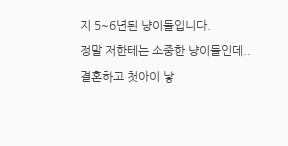지 5~6년된 냥이들입니다.
정말 저한테는 소중한 냥이들인데..
결혼하고 첫아이 낳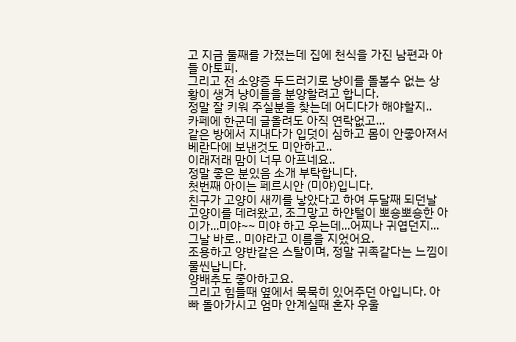고 지금 둘째를 가졌는데 집에 천식을 가진 남편과 아들 아토피.
그리고 전 소양증 두드러기로 냥이를 돌볼수 없는 상황이 생겨 냥이들을 분양할려고 합니다.
정말 잘 키워 주실분을 찾는데 어디다가 해야할지..
카페에 한군데 글올려도 아직 연락없고...
같은 방에서 지내다가 입덧이 심하고 몸이 안좋아져서 베란다에 보낸것도 미안하고..
이래저래 맘이 너무 아프네요..
정말 좋은 분있음 소개 부탁합니다.
첫번째 아이는 페르시안 (미야)입니다.
친구가 고양이 새끼를 낳았다고 하여 두달째 되던날 고양이를 데려왔고, 조그맣고 하얀털이 뽀숑뽀숑한 아이가...미야~~ 미야 하고 우는데...어찌나 귀엽던지... 그날 바로.. 미야라고 이름을 지었어요.
조용하고 양반같은 스탈이며, 정말 귀족같다는 느낌이 물씬납니다.
양배추도 좋아하고요.
그리고 힘들때 옆에서 묵묵히 있어주던 아입니다. 아빠 돌아가시고 엄마 안계실때 혼자 우울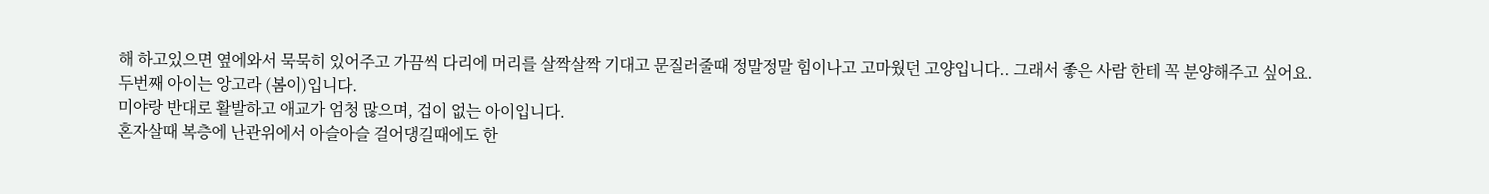해 하고있으면 옆에와서 묵묵히 있어주고 가끔씩 다리에 머리를 살짝살짝 기대고 문질러줄때 정말정말 힘이나고 고마웠던 고양입니다.. 그래서 좋은 사람 한테 꼭 분양해주고 싶어요.
두번째 아이는 앙고라 (봄이)입니다.
미야랑 반대로 활발하고 애교가 엄청 많으며, 겁이 없는 아이입니다.
혼자살때 복층에 난관위에서 아슬아슬 걸어댕길때에도 한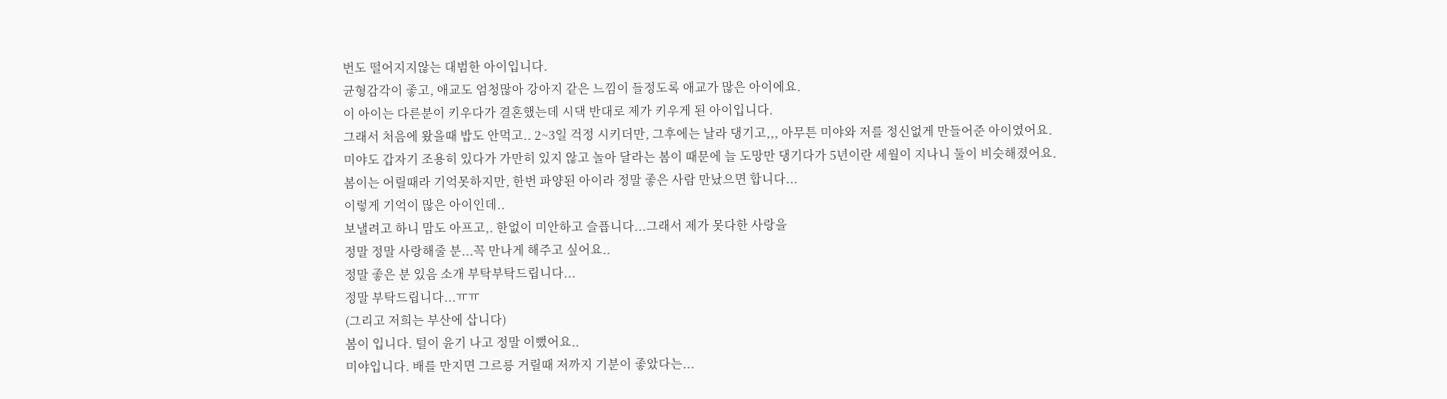번도 떨어지지않는 대범한 아이입니다.
균형감각이 좋고, 애교도 엄청많아 강아지 같은 느낌이 들정도록 애교가 많은 아이에요.
이 아이는 다른분이 키우다가 결혼했는데 시댁 반대로 제가 키우게 된 아이입니다.
그래서 처음에 왔을때 밥도 안먹고.. 2~3일 걱정 시키더만, 그후에는 날라 댕기고,,, 아무튼 미야와 저를 정신없게 만들어준 아이였어요.
미야도 갑자기 조용히 있다가 가만히 있지 않고 놀아 달라는 봄이 때문에 늘 도망만 댕기다가 5년이란 세월이 지나니 둘이 비슷해졌어요.
봄이는 어릴때라 기억못하지만, 한번 파양된 아이라 정말 좋은 사람 만났으면 합니다...
이렇게 기억이 많은 아이인데..
보낼려고 하니 맘도 아프고,. 한없이 미안하고 슬픕니다...그래서 제가 못다한 사랑을
정말 정말 사랑해줄 분...꼭 만나게 해주고 싶어요..
정말 좋은 분 있음 소개 부탁부탁드립니다...
정말 부탁드립니다...ㅠㅠ
(그리고 저희는 부산에 삽니다)
봄이 입니다. 털이 윤기 나고 정말 이뻤어요..
미야입니다. 배를 만지면 그르릉 거릴때 저까지 기분이 좋았다는...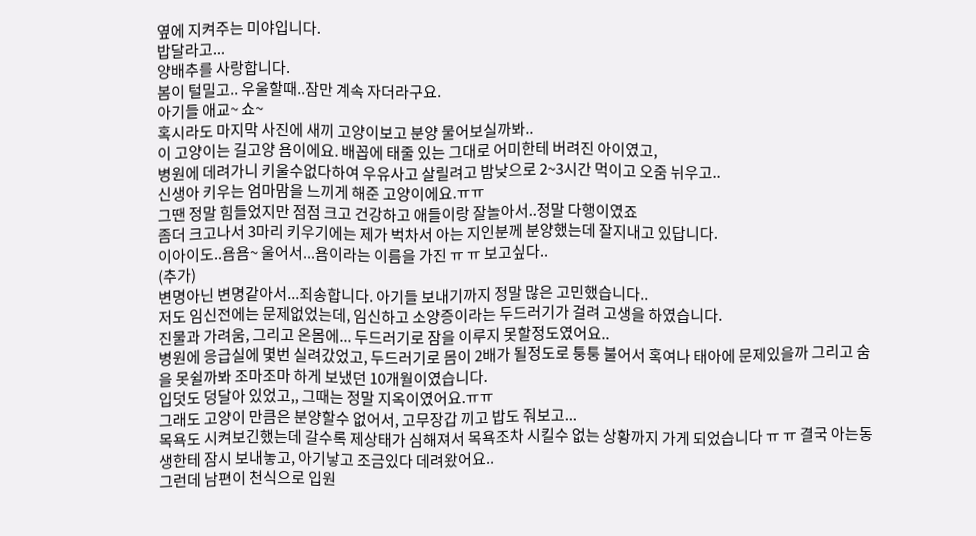옆에 지켜주는 미야입니다.
밥달라고...
양배추를 사랑합니다.
봄이 털밀고.. 우울할때..잠만 계속 자더라구요.
아기들 애교~ 쇼~
혹시라도 마지막 사진에 새끼 고양이보고 분양 물어보실까봐..
이 고양이는 길고양 욤이에요. 배꼽에 태줄 있는 그대로 어미한테 버려진 아이였고,
병원에 데려가니 키울수없다하여 우유사고 살릴려고 밤낮으로 2~3시간 먹이고 오줌 뉘우고..
신생아 키우는 엄마맘을 느끼게 해준 고양이에요.ㅠㅠ
그땐 정말 힘들었지만 점점 크고 건강하고 애들이랑 잘놀아서..정말 다행이였죠
좀더 크고나서 3마리 키우기에는 제가 벅차서 아는 지인분께 분양했는데 잘지내고 있답니다.
이아이도..욤욤~ 울어서...욤이라는 이름을 가진 ㅠ ㅠ 보고싶다..
(추가)
변명아닌 변명같아서...죄송합니다. 아기들 보내기까지 정말 많은 고민했습니다..
저도 임신전에는 문제없었는데, 임신하고 소양증이라는 두드러기가 걸려 고생을 하였습니다.
진물과 가려움, 그리고 온몸에... 두드러기로 잠을 이루지 못할정도였어요..
병원에 응급실에 몇번 실려갔었고, 두드러기로 몸이 2배가 될정도로 퉁퉁 불어서 혹여나 태아에 문제있을까 그리고 숨을 못쉴까봐 조마조마 하게 보냈던 10개월이였습니다.
입덧도 덩달아 있었고,, 그때는 정말 지옥이였어요.ㅠㅠ
그래도 고양이 만큼은 분양할수 없어서, 고무장갑 끼고 밥도 줘보고...
목욕도 시켜보긴했는데 갈수록 제상태가 심해져서 목욕조차 시킬수 없는 상황까지 가게 되었습니다 ㅠ ㅠ 결국 아는동생한테 잠시 보내놓고, 아기낳고 조금있다 데려왔어요..
그런데 남편이 천식으로 입원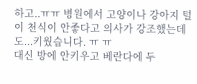하고..ㅠㅠ 병원에서 고양이나 강아지 털이 천식이 안좋다고 의사가 강조했는데도...키웠습니다. ㅠ ㅠ
대신 방에 안키우고 베란다에 두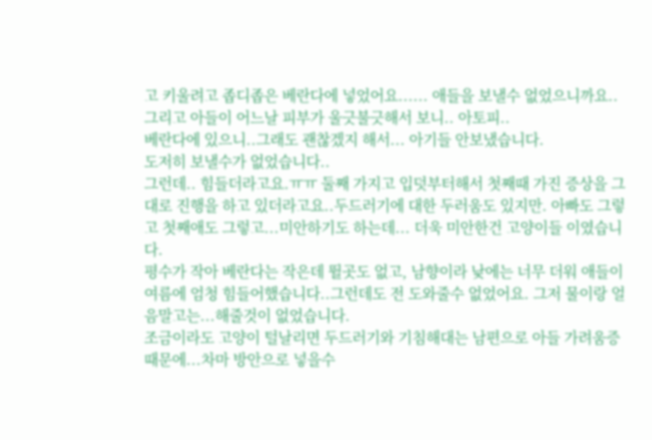고 키울려고 좁디좁은 베란다에 넣었어요...... 애들을 보낼수 없었으니까요..
그리고 아들이 어느날 피부가 울긋불긋해서 보니.. 아토피..
베란다에 있으니..그래도 괜찮겠지 해서... 아기들 안보냈습니다.
도저히 보낼수가 없었습니다..
그런데.. 힘들더라고요.ㅠㅠ 둘째 가지고 입덧부터해서 첫째때 가진 증상을 그대로 진행을 하고 있더라고요..두드러기에 대한 두러움도 있지만. 아빠도 그렇고 첫째애도 그렇고...미안하기도 하는데... 더욱 미안한건 고양이들 이였습니다.
평수가 작아 베란다는 작은데 뛸곳도 없고, 남향이라 낮에는 너무 더워 애들이 여름에 엄청 힘들어했습니다..그런데도 전 도와줄수 없었어요. 그저 물이랑 얼음말고는...해줄것이 없었습니다.
조금이라도 고양이 털날리면 두드러기와 기침해대는 남편으로 아들 가려움증때문에...차마 방안으로 넣을수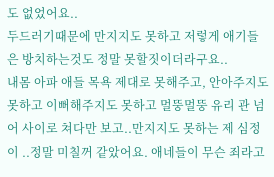도 없었어요..
두드러기때문에 만지지도 못하고 저렇게 애기들은 방치하는것도 정말 못할짓이더라구요..
내몸 아파 애들 목욕 제대로 못해주고, 안아주지도 못하고 이뻐해주지도 못하고 멀뚱멀뚱 유리 관 넘어 사이로 쳐다만 보고..만지지도 못하는 제 심정이 ..정말 미칠꺼 같았어요. 애네들이 무슨 죄라고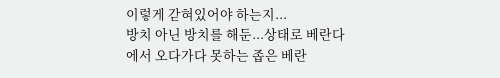이렇게 갇혀있어야 하는지...
방치 아닌 방치를 해둔...상태로 베란다에서 오다가다 못하는 좁은 베란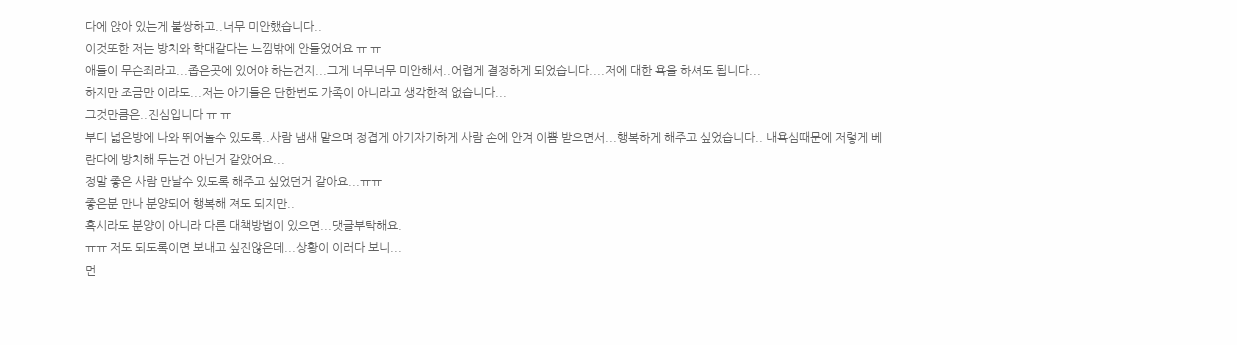다에 앉아 있는게 불쌍하고..너무 미안했습니다..
이것또한 저는 방치와 학대같다는 느낌밖에 안들었어요 ㅠ ㅠ
애들이 무슨죄라고...좁은곳에 있어야 하는건지...그게 너무너무 미안해서..어렵게 결정하게 되었습니다....저에 대한 욕을 하셔도 됩니다...
하지만 조금만 이라도...저는 아기들은 단한번도 가족이 아니라고 생각한적 없습니다...
그것만큼은..진심입니다 ㅠ ㅠ
부디 넓은방에 나와 뛰어놀수 있도록..사람 냄새 맡으며 정겹게 아기자기하게 사람 손에 안겨 이쁨 받으면서...행복하게 해주고 싶었습니다.. 내욕심때문에 저렇게 베란다에 방치해 두는건 아닌거 같았어요...
정말 좋은 사람 만날수 있도록 해주고 싶었던거 같아요...ㅠㅠ
좋은분 만나 분양되어 행복해 져도 되지만..
혹시라도 분양이 아니라 다른 대책방법이 있으면...댓글부탁해요.
ㅠㅠ 저도 되도록이면 보내고 싶진않은데...상황이 이러다 보니...
먼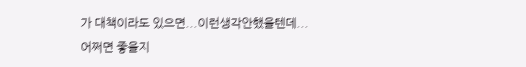가 대책이라도 있으면...이런생각안했을텐데...
어쩌면 좋을지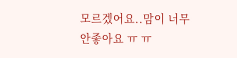모르겠어요..맘이 너무 안좋아요 ㅠ ㅠ